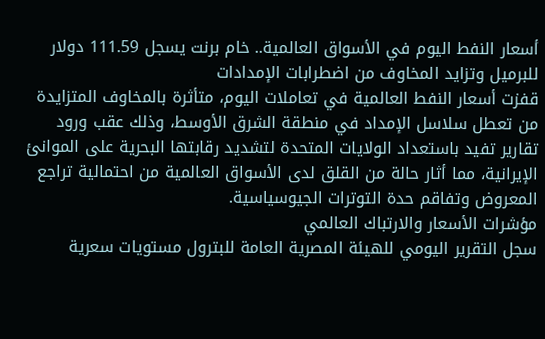أسعار النفط اليوم في الأسواق العالمية.. خام برنت يسجل 111.59 دولار للبرميل وتزايد المخاوف من اضطرابات الإمدادات
قفزت أسعار النفط العالمية في تعاملات اليوم، متأثرة بالمخاوف المتزايدة من تعطل سلاسل الإمداد في منطقة الشرق الأوسط، وذلك عقب ورود تقارير تفيد باستعداد الولايات المتحدة لتشديد رقابتها البحرية على الموانئ الإيرانية، مما أثار حالة من القلق لدى الأسواق العالمية من احتمالية تراجع المعروض وتفاقم حدة التوترات الجيوسياسية.
مؤشرات الأسعار والارتباك العالمي
سجل التقرير اليومي للهيئة المصرية العامة للبترول مستويات سعرية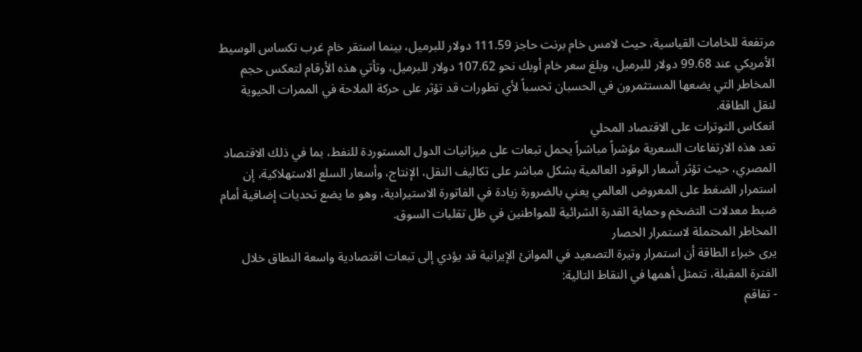مرتفعة للخامات القياسية، حيث لامس خام برنت حاجز 111.59 دولار للبرميل، بينما استقر خام غرب تكساس الوسيط الأمريكي عند 99.68 دولار للبرميل، وبلغ سعر خام أوبك نحو 107.62 دولار للبرميل، وتأتي هذه الأرقام لتعكس حجم المخاطر التي يضعها المستثمرون في الحسبان تحسباً لأي تطورات قد تؤثر على حركة الملاحة في الممرات الحيوية لنقل الطاقة.
انعكاس التوترات على الاقتصاد المحلي
تعد هذه الارتفاعات السعرية مؤشراً مباشراً يحمل تبعات على ميزانيات الدول المستوردة للنفط، بما في ذلك الاقتصاد المصري، حيث تؤثر أسعار الوقود العالمية بشكل مباشر على تكاليف النقل، الإنتاج، وأسعار السلع الاستهلاكية، إن استمرار الضغط على المعروض العالمي يعني بالضرورة زيادة في الفاتورة الاستيرادية، وهو ما يضع تحديات إضافية أمام ضبط معدلات التضخم وحماية القدرة الشرائية للمواطنين في ظل تقلبات السوق.
المخاطر المحتملة لاستمرار الحصار
يرى خبراء الطاقة أن استمرار وتيرة التصعيد في الموانئ الإيرانية قد يؤدي إلى تبعات اقتصادية واسعة النطاق خلال الفترة المقبلة، تتمثل أهمها في النقاط التالية:
- تفاقم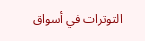التوترات في أسواق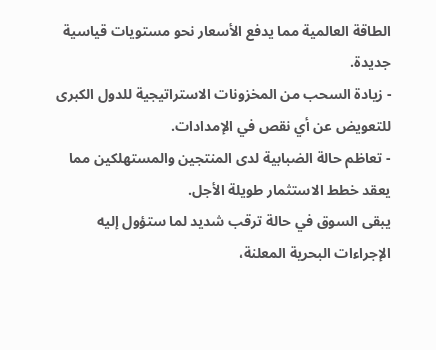الطاقة العالمية مما يدفع الأسعار نحو مستويات قياسية جديدة.
- زيادة السحب من المخزونات الاستراتيجية للدول الكبرى للتعويض عن أي نقص في الإمدادات.
- تعاظم حالة الضبابية لدى المنتجين والمستهلكين مما يعقد خطط الاستثمار طويلة الأجل.
يبقى السوق في حالة ترقب شديد لما ستؤول إليه الإجراءات البحرية المعلنة،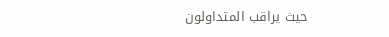حيث يراقب المتداولون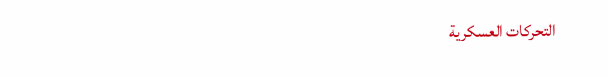التحركات العسكرية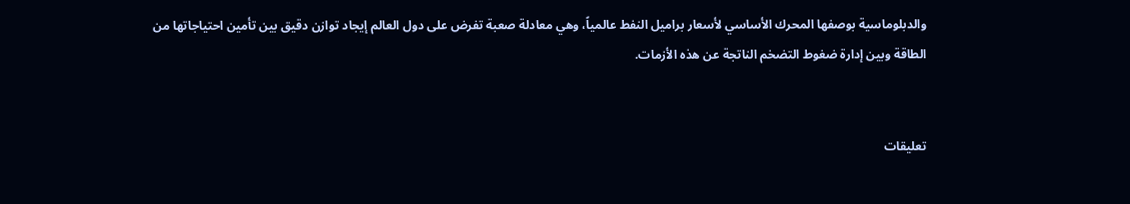والدبلوماسية بوصفها المحرك الأساسي لأسعار براميل النفط عالمياً، وهي معادلة صعبة تفرض على دول العالم إيجاد توازن دقيق بين تأمين احتياجاتها من الطاقة وبين إدارة ضغوط التضخم الناتجة عن هذه الأزمات.


تعليقات